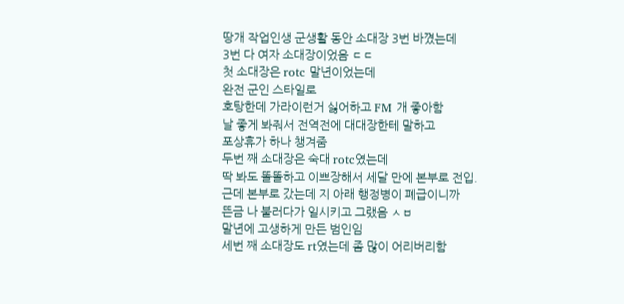땅개 작업인생 군생활 동안 소대장 3번 바꼈는데
3번 다 여자 소대장이었음 ㄷㄷ
첫 소대장은 rotc 말년이었는데
완전 군인 스타일로
호탕한데 가라이런거 싫어하고 FM 개 좋아함
날 좋게 봐줘서 전역전에 대대장한테 말하고
포상휴가 하나 챙겨줌
두번 째 소대장은 숙대 rotc였는데
딱 봐도 똘똘하고 이쁘장해서 세달 만에 본부로 전입.
근데 본부로 갔는데 지 아래 행정병이 폐급이니까
뜬금 나 불러다가 일시키고 그랬음 ㅅㅂ
말년에 고생하게 만든 범인임
세번 째 소대장도 rt였는데 좀 많이 어리버리함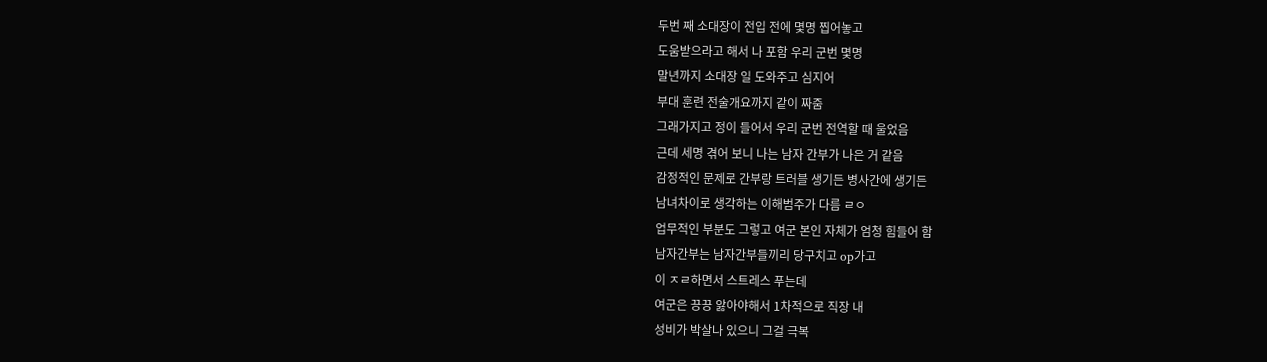두번 째 소대장이 전입 전에 몇명 찝어놓고
도움받으라고 해서 나 포함 우리 군번 몇명
말년까지 소대장 일 도와주고 심지어
부대 훈련 전술개요까지 같이 짜줌
그래가지고 정이 들어서 우리 군번 전역할 때 울었음
근데 세명 겪어 보니 나는 남자 간부가 나은 거 같음
감정적인 문제로 간부랑 트러블 생기든 병사간에 생기든
남녀차이로 생각하는 이해범주가 다름 ㄹㅇ
업무적인 부분도 그렇고 여군 본인 자체가 엄청 힘들어 함
남자간부는 남자간부들끼리 당구치고 op가고
이 ㅈㄹ하면서 스트레스 푸는데
여군은 끙끙 앓아야해서 1차적으로 직장 내
성비가 박살나 있으니 그걸 극복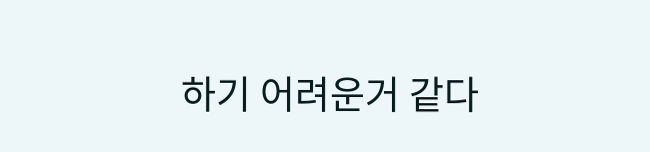하기 어려운거 같다